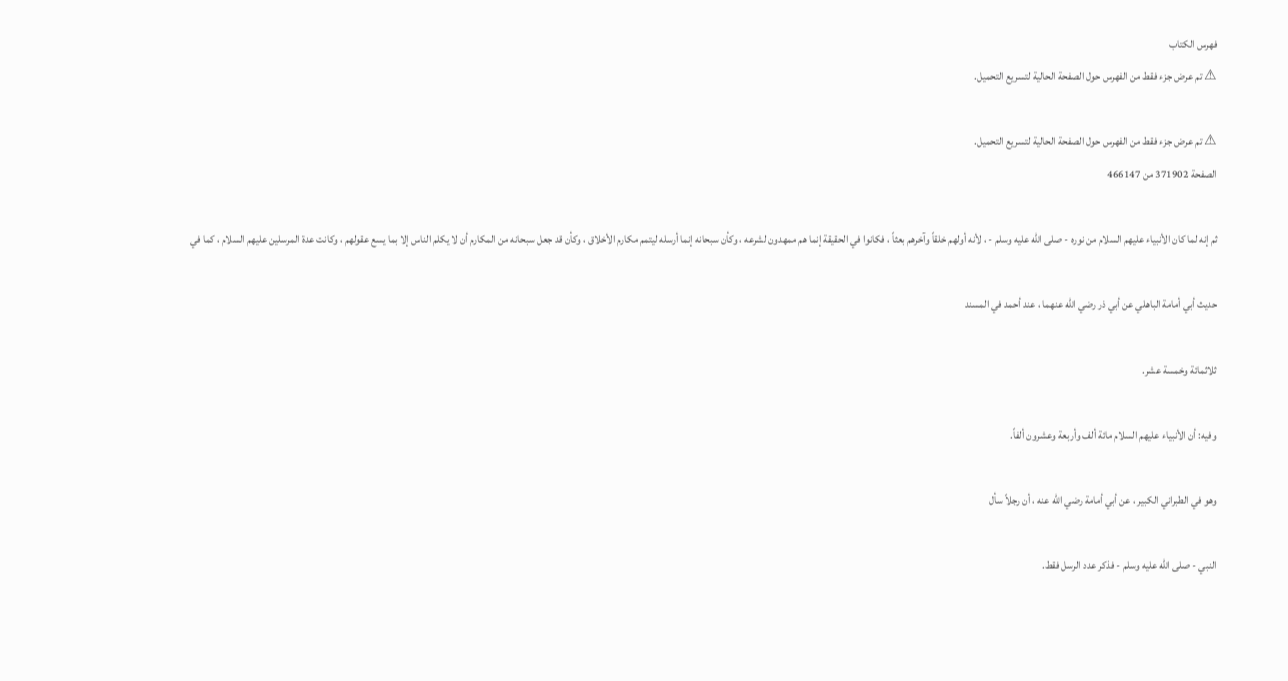فهرس الكتاب
⚠ تم عرض جزء فقط من الفهرس حول الصفحة الحالية لتسريع التحميل.

⚠ تم عرض جزء فقط من الفهرس حول الصفحة الحالية لتسريع التحميل.
الصفحة 371902 من 466147

ثم إنه لما كان الأنبياء عليهم السلام من نوره - صلى الله عليه وسلم - ، لأنه أولهم خلقاً وآخرهم بعثاً ، فكانوا في الحقيقة إنما هم ممهدون لشرعه ، وكأن سبحانه إنما أرسله ليتمم مكارم الأخلاق ، وكأن قد جعل سبحانه من المكارم أن لا يكلم الناس إلا بما يسع عقولهم ، وكانت عدة المرسلين عليهم السلام ، كما في

حديث أبي أمامة الباهلي عن أبي ذر رضي الله عنهما ، عند أحمد في المسند

ثلاثمائة وخمسة عشر.

وفيه: أن الأنبياء عليهم السلام مائة ألف وأربعة وعشرون ألفاً.

وهو في الطبراني الكبير ، عن أبي أمامة رضي الله عنه ، أن رجلاً سأل

النبي - صلى الله عليه وسلم - فذكر عدد الرسل فقط.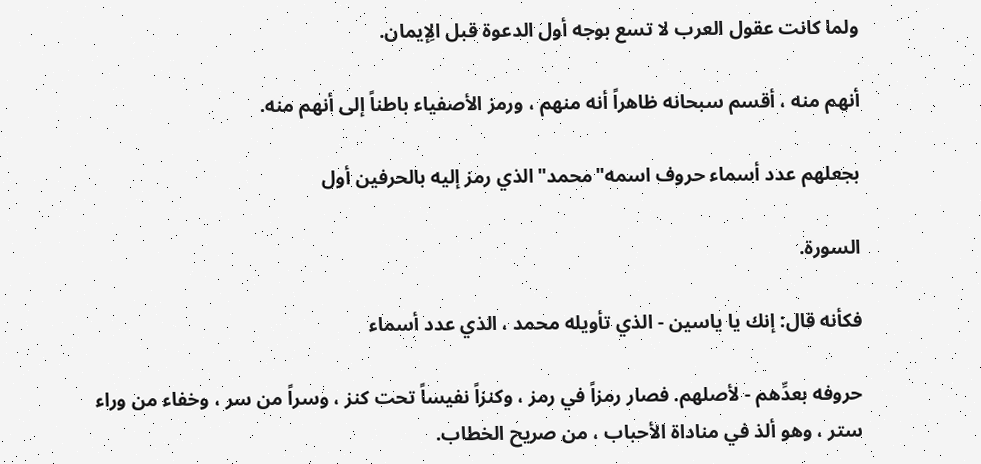ولما كانت عقول العرب لا تسع بوجه أول الدعوة قبل الِإيمان.

أنهم منه ، أقسم سبحانه ظاهراً أنه منهم ، ورمز الأصفياء باطناً إلى أنهم منه.

بجعلهم عدد أسماء حروف اسمه"محمد"الذي رمز إليه بالحرفين أول

السورة.

فكأنه قال: إنك يا ياسين - الذي تأويله محمد ، الذي عدد أسماء

حروفه بعدِّهم - لأصلهم. فصار رمزاً في رمز ، وكنزاً نفيساً تحت كنز ، وسراً من سر ، وخفاء من وراء ستر ، وهو ألذ في مناداة الأحباب ، من صريح الخطاب.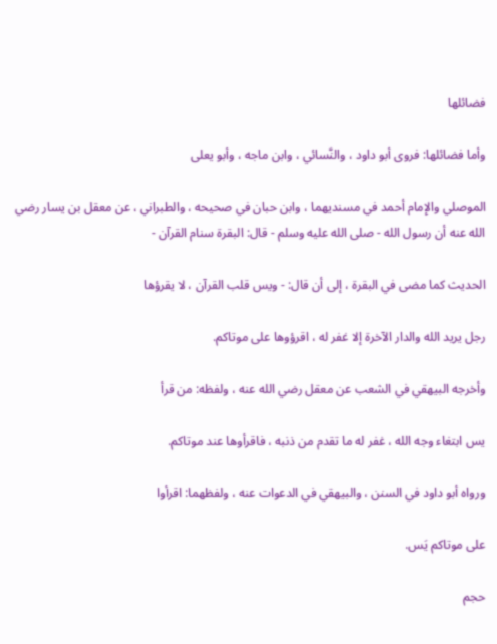فضائلها

وأما فضائلها: فروى أبو داود ، والنَّسائي ، وابن ماجه ، وأبو يعلى

الموصلي والإِمام أحمد في مسنديهما ، وابن حبان في صحيحه ، والطبراني ، عن معقل بن يسار رضي الله عنه أن رسول الله - صلى الله عليه وسلم - قال: البقرة سنام القرآن -

الحديث كما مضى في البقرة ، إلى أن قال: - ويس قلب القرآن ، لا يقرؤها

رجل يريد الله والدار الآخرة إلا غفر له ، اقرؤوها على موتاكم.

وأخرجه البيهقي في الشعب عن معقل رضي الله عنه ، ولفظه: من قرأ

يس ابتغاء وجه الله ، غفر له ما تقدم من ذنبه ، فاقرأوها عند موتاكم.

ورواه أبو داود في السنن ، والبيهقي في الدعوات عنه ، ولفظهما: اقرأوا

على موتاكم يَس.

حجم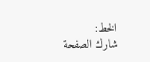الخط:
شارك الصفحة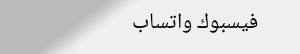فيسبوك واتساب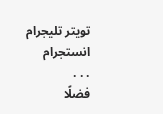تويتر تليجرام انستجرام
. . .
فضلًا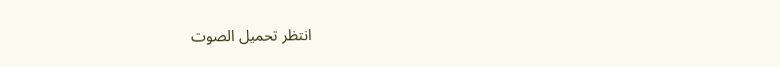انتظر تحميل الصوت